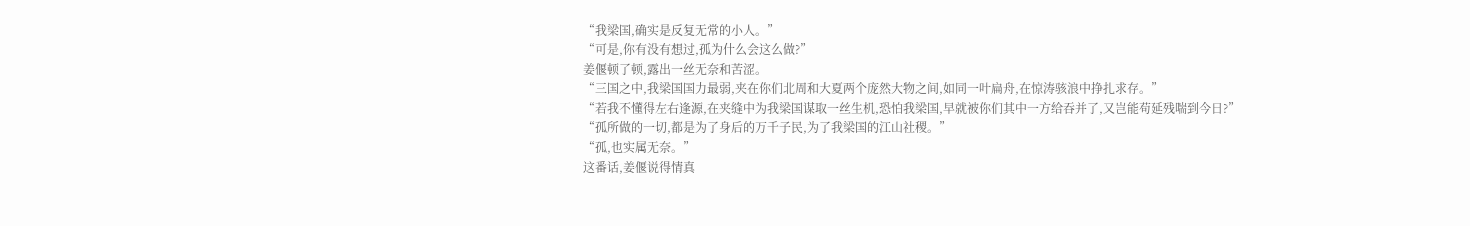“我梁国,确实是反复无常的小人。”
“可是,你有没有想过,孤为什么会这么做?”
姜偃顿了顿,露出一丝无奈和苦涩。
“三国之中,我梁国国力最弱,夹在你们北周和大夏两个庞然大物之间,如同一叶扁舟,在惊涛骇浪中挣扎求存。”
“若我不懂得左右逢源,在夹缝中为我梁国谋取一丝生机,恐怕我梁国,早就被你们其中一方给吞并了,又岂能苟延残喘到今日?”
“孤所做的一切,都是为了身后的万千子民,为了我梁国的江山社稷。”
“孤,也实属无奈。”
这番话,姜偃说得情真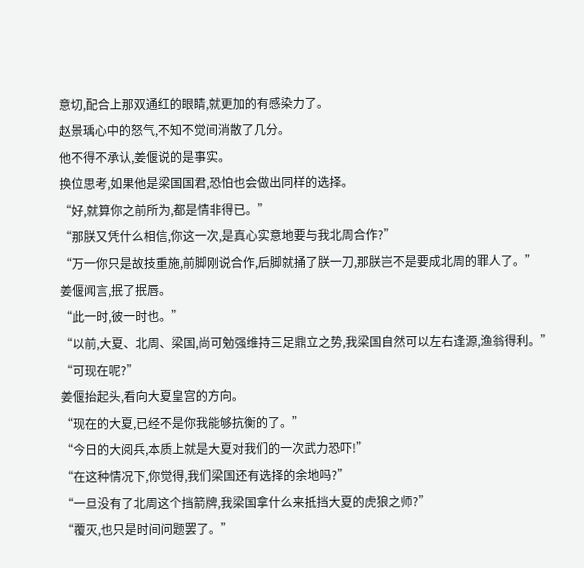意切,配合上那双通红的眼睛,就更加的有感染力了。
赵景瑀心中的怒气,不知不觉间消散了几分。
他不得不承认,姜偃说的是事实。
换位思考,如果他是梁国国君,恐怕也会做出同样的选择。
“好,就算你之前所为,都是情非得已。”
“那朕又凭什么相信,你这一次,是真心实意地要与我北周合作?”
“万一你只是故技重施,前脚刚说合作,后脚就捅了朕一刀,那朕岂不是要成北周的罪人了。”
姜偃闻言,抿了抿唇。
“此一时,彼一时也。”
“以前,大夏、北周、梁国,尚可勉强维持三足鼎立之势,我梁国自然可以左右逢源,渔翁得利。”
“可现在呢?”
姜偃抬起头,看向大夏皇宫的方向。
“现在的大夏,已经不是你我能够抗衡的了。”
“今日的大阅兵,本质上就是大夏对我们的一次武力恐吓!”
“在这种情况下,你觉得,我们梁国还有选择的余地吗?”
“一旦没有了北周这个挡箭牌,我梁国拿什么来抵挡大夏的虎狼之师?”
“覆灭,也只是时间问题罢了。”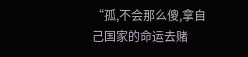“孤,不会那么傻,拿自己国家的命运去赌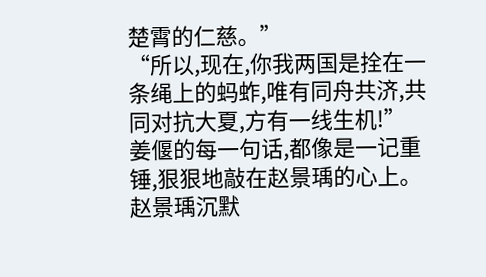楚霄的仁慈。”
“所以,现在,你我两国是拴在一条绳上的蚂蚱,唯有同舟共济,共同对抗大夏,方有一线生机!”
姜偃的每一句话,都像是一记重锤,狠狠地敲在赵景瑀的心上。
赵景瑀沉默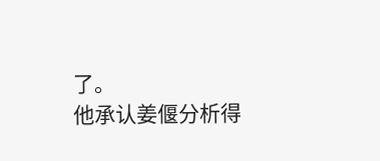了。
他承认姜偃分析得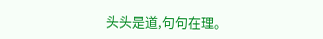头头是道,句句在理。